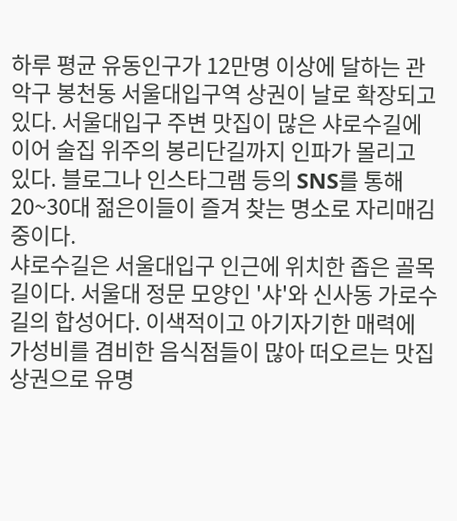하루 평균 유동인구가 12만명 이상에 달하는 관악구 봉천동 서울대입구역 상권이 날로 확장되고 있다. 서울대입구 주변 맛집이 많은 샤로수길에 이어 술집 위주의 봉리단길까지 인파가 몰리고 있다. 블로그나 인스타그램 등의 SNS를 통해 20~30대 젊은이들이 즐겨 찾는 명소로 자리매김 중이다.
샤로수길은 서울대입구 인근에 위치한 좁은 골목길이다. 서울대 정문 모양인 '샤'와 신사동 가로수길의 합성어다. 이색적이고 아기자기한 매력에 가성비를 겸비한 음식점들이 많아 떠오르는 맛집 상권으로 유명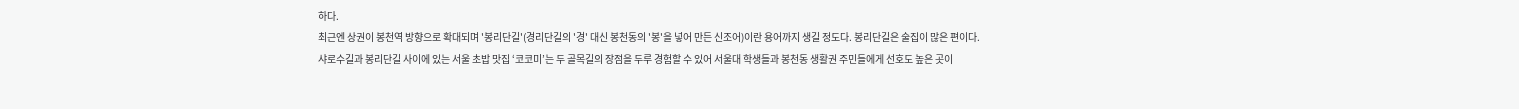하다.
최근엔 상권이 봉천역 방향으로 확대되며 '봉리단길'(경리단길의 '경' 대신 봉천동의 '봉'을 넣어 만든 신조어)이란 용어까지 생길 정도다. 봉리단길은 술집이 많은 편이다.
샤로수길과 봉리단길 사이에 있는 서울 초밥 맛집 ‘코코미’는 두 골목길의 장점을 두루 경험할 수 있어 서울대 학생들과 봉천동 생활권 주민들에게 선호도 높은 곳이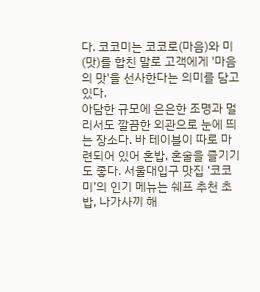다. 코코미는 코코로(마음)와 미(맛)를 합친 말로 고객에게 '마음의 맛'을 선사한다는 의미를 담고 있다.
아담한 규모에 은은한 조명과 멀리서도 깔끔한 외관으로 눈에 띄는 장소다. 바 테이블이 따로 마련되어 있어 혼밥, 혼술을 즐기기도 좋다. 서울대입구 맛집 ‘코코미’의 인기 메뉴는 쉐프 추천 초밥, 나가사끼 해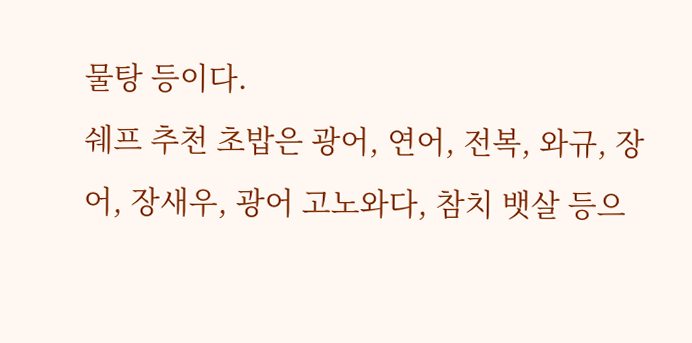물탕 등이다.
쉐프 추천 초밥은 광어, 연어, 전복, 와규, 장어, 장새우, 광어 고노와다, 참치 뱃살 등으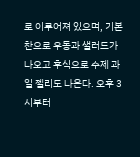로 이루어져 있으며, 기본 찬으로 우동과 샐러드가 나오고 후식으로 수제 과일 젤리도 나온다. 오후 3시부터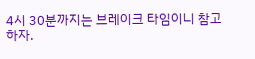4시 30분까지는 브레이크 타임이니 참고하자.